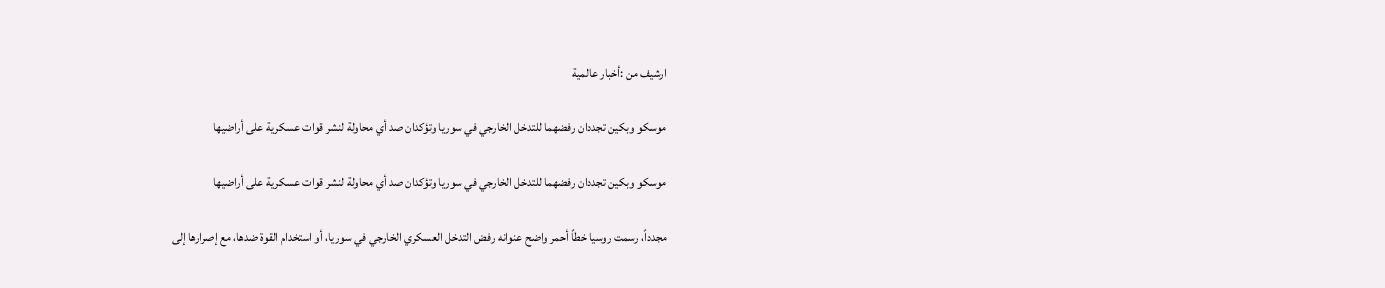ارشيف من :أخبار عالمية

موسكو وبكين تجددان رفضهما للتدخل الخارجي في سوريا وتؤكدان صد أي محاولة لنشر قوات عسكرية على أراضيها

موسكو وبكين تجددان رفضهما للتدخل الخارجي في سوريا وتؤكدان صد أي محاولة لنشر قوات عسكرية على أراضيها

مجدداً، رسمت روسيا خطاً أحمر واضح عنوانه رفض التدخل العسكري الخارجي في سوريا، أو استخدام القوة ضدها، مع إصرارها إلى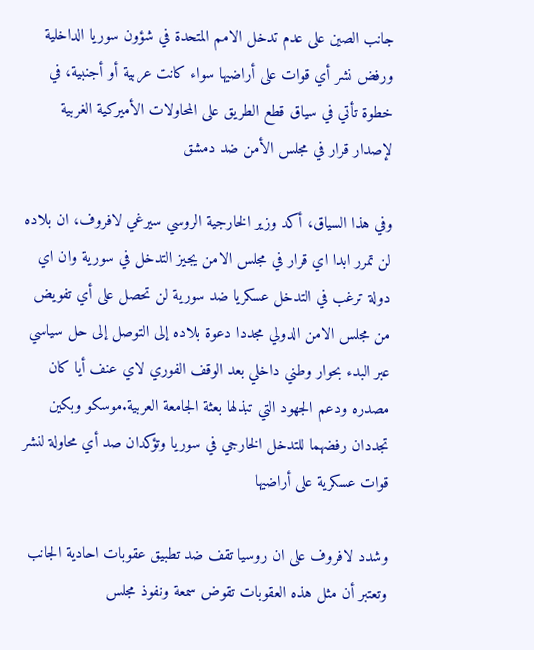جانب الصين على عدم تدخل الامم المتحدة في شؤون سوريا الداخلية ورفض نشر أي قوات على أراضيها سواء كانت عربية أو أجنبية، في خطوة تأتي في سياق قطع الطريق على المحاولات الأميركية الغربية لإصدار قرار في مجلس الأمن ضد دمشق

وفي هذا السياق، أكد وزير الخارجية الروسي سيرغي لافروف، ان بلاده لن تمرر ابدا اي قرار في مجلس الامن يجيز التدخل في سورية وان اي دولة ترغب في التدخل عسكريا ضد سورية لن تحصل على أي تفويض من مجلس الامن الدولي مجددا دعوة بلاده إلى التوصل إلى حل سياسي عبر البدء بحوار وطني داخلي بعد الوقف الفوري لاي عنف أيا كان مصدره ودعم الجهود التي تبذلها بعثة الجامعة العربية.موسكو وبكين تجددان رفضهما للتدخل الخارجي في سوريا وتؤكدان صد أي محاولة لنشر قوات عسكرية على أراضيها

وشدد لافروف على ان روسيا تقف ضد تطبيق عقوبات احادية الجانب وتعتبر أن مثل هذه العقوبات تقوض سمعة ونفوذ مجلس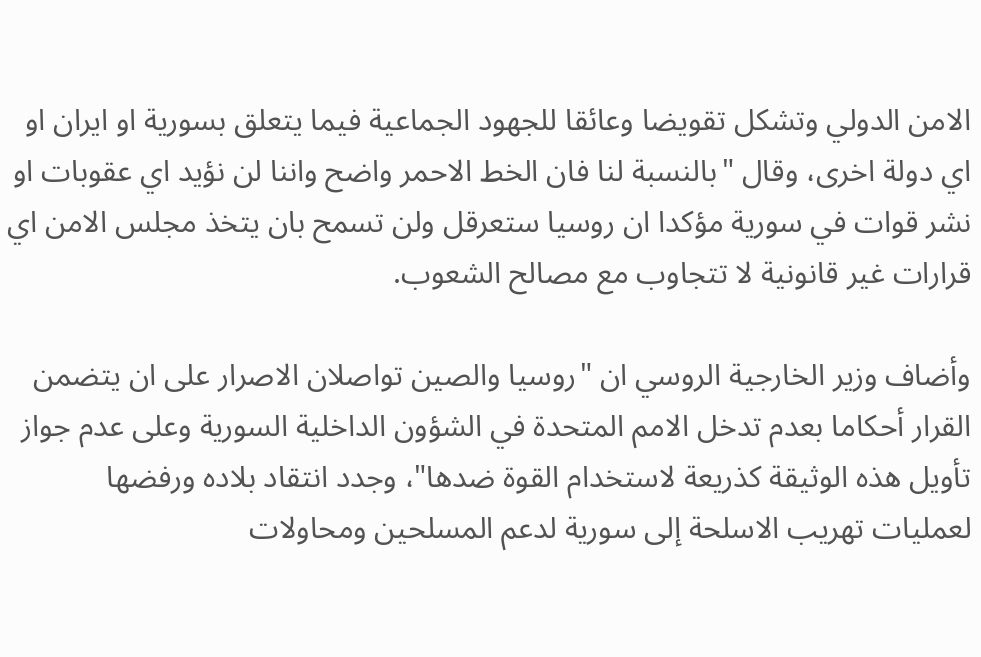الامن الدولي وتشكل تقويضا وعائقا للجهود الجماعية فيما يتعلق بسورية او ايران او اي دولة اخرى، وقال "بالنسبة لنا فان الخط الاحمر واضح واننا لن نؤيد اي عقوبات او نشر قوات في سورية مؤكدا ان روسيا ستعرقل ولن تسمح بان يتخذ مجلس الامن اي قرارات غير قانونية لا تتجاوب مع مصالح الشعوب.

وأضاف وزير الخارجية الروسي ان "روسيا والصين تواصلان الاصرار على ان يتضمن القرار أحكاما بعدم تدخل الامم المتحدة في الشؤون الداخلية السورية وعلى عدم جواز تأويل هذه الوثيقة كذريعة لاستخدام القوة ضدها"، وجدد انتقاد بلاده ورفضها لعمليات تهريب الاسلحة إلى سورية لدعم المسلحين ومحاولات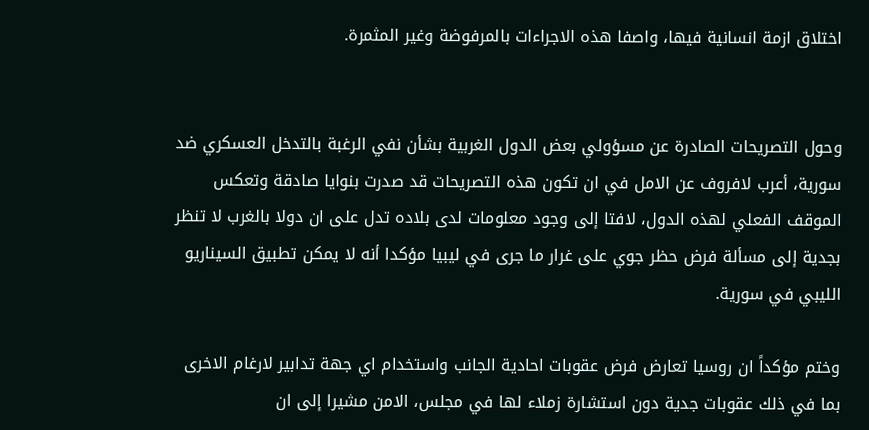اختلاق ازمة انسانية فيها، واصفا هذه الاجراءات بالمرفوضة وغير المثمرة.


وحول التصريحات الصادرة عن مسؤولي بعض الدول الغربية بشأن نفي الرغبة بالتدخل العسكري ضد سورية، أعرب لافروف عن الامل في ان تكون هذه التصريحات قد صدرت بنوايا صادقة وتعكس الموقف الفعلي لهذه الدول، لافتا إلى وجود معلومات لدى بلاده تدل على ان دولا بالغرب لا تنظر بجدية إلى مسألة فرض حظر جوي على غرار ما جرى في ليبيا مؤكدا أنه لا يمكن تطبيق السيناريو الليبي في سورية.

وختم مؤكداً ان روسيا تعارض فرض عقوبات احادية الجانب واستخدام اي جهة تدابير لارغام الاخرى بما في ذلك عقوبات جدية دون استشارة زملاء لها في مجلس، الامن مشيرا إلى ان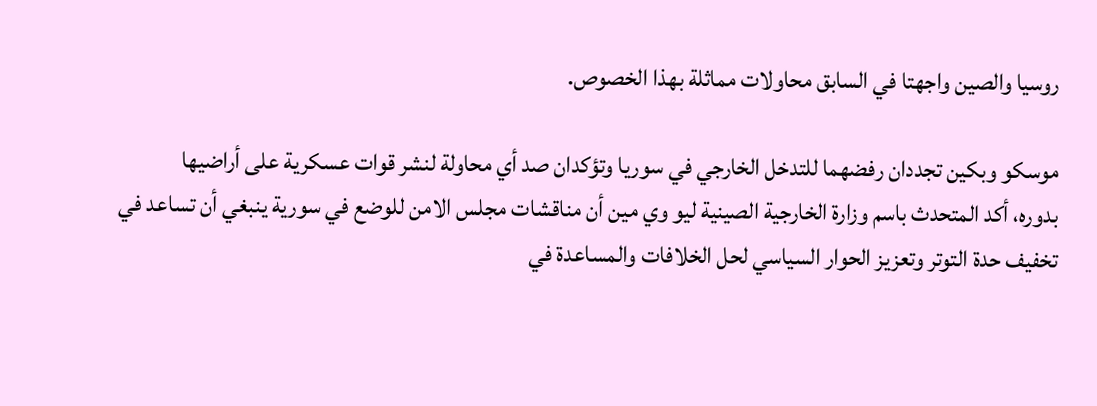روسيا والصين واجهتا في السابق محاولات مماثلة بهذا الخصوص.

موسكو وبكين تجددان رفضهما للتدخل الخارجي في سوريا وتؤكدان صد أي محاولة لنشر قوات عسكرية على أراضيها
بدوره، أكد المتحدث باسم وزارة الخارجية الصينية ليو وي مين أن مناقشات مجلس الامن للوضع في سورية ينبغي أن تساعد في تخفيف حدة التوتر وتعزيز الحوار السياسي لحل الخلافات والمساعدة في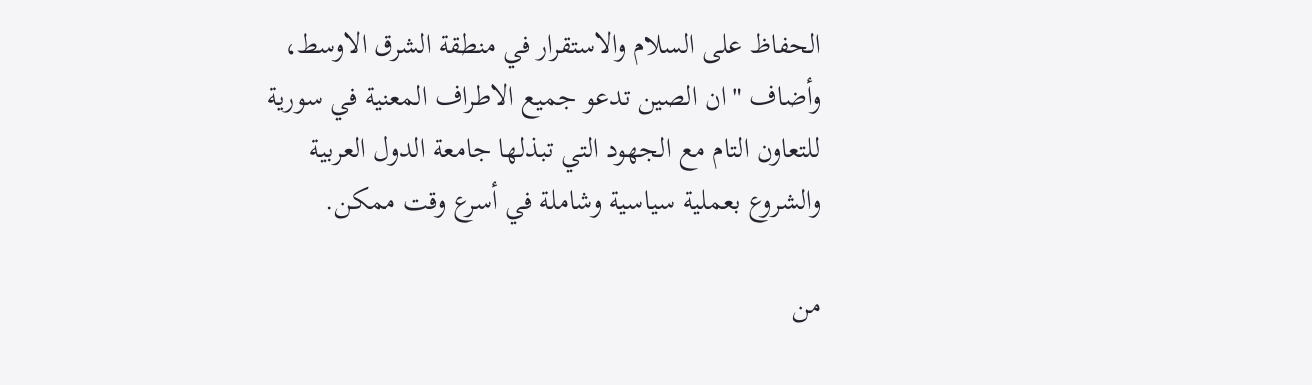الحفاظ على السلام والاستقرار في منطقة الشرق الاوسط، وأضاف "ان الصين تدعو جميع الاطراف المعنية في سورية للتعاون التام مع الجهود التي تبذلها جامعة الدول العربية والشروع بعملية سياسية وشاملة في أسرع وقت ممكن.

من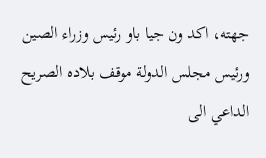جهته، اكد ون جيا باو رئيس وزراء الصين ورئيس مجلس الدولة موقف بلاده الصريح الداعي الى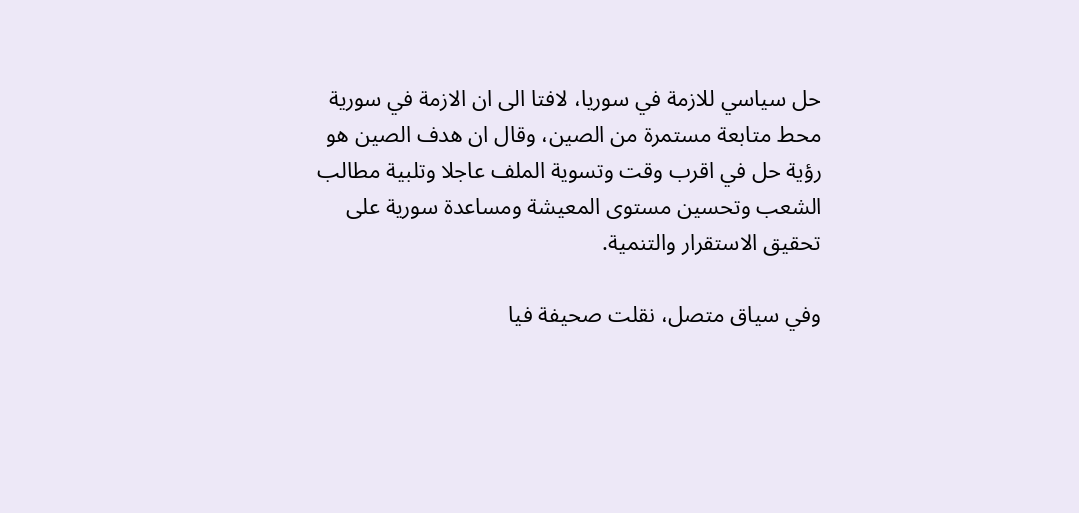حل سياسي للازمة في سوريا، لافتا الى ان الازمة في سورية محط متابعة مستمرة من الصين، وقال ان هدف الصين هو رؤية حل في اقرب وقت وتسوية الملف عاجلا وتلبية مطالب الشعب وتحسين مستوى المعيشة ومساعدة سورية على تحقيق الاستقرار والتنمية.

وفي سياق متصل، نقلت صحيفة فيا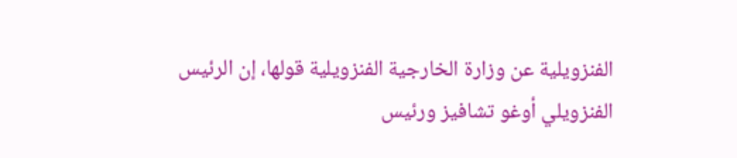الفنزويلية عن وزارة الخارجية الفنزويلية قولها، إن الرئيس الفنزويلي أوغو تشافيز ورئيس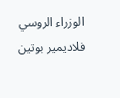الوزراء الروسي فلاديمير بوتين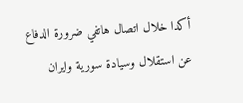أكدا خلال اتصال هاتفي ضرورة الدفاع عن استقلال وسيادة سورية وايران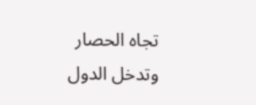تجاه الحصار وتدخل الدول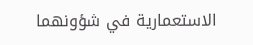الاستعمارية في شؤونهما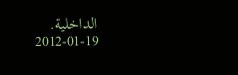الداخلية.
2012-01-19